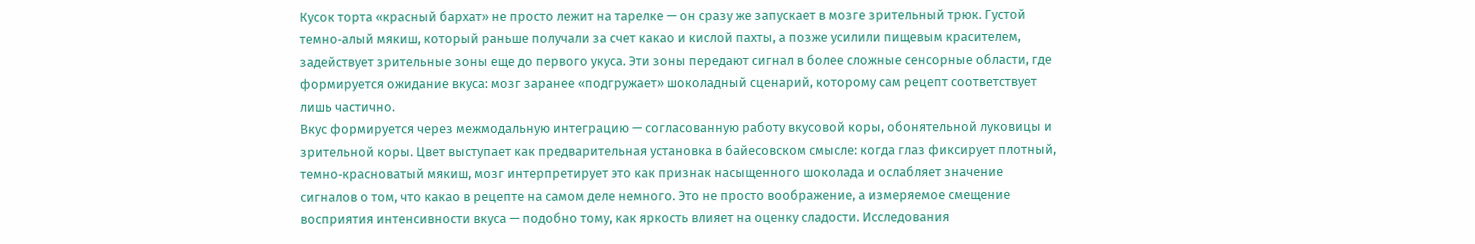Кусок торта «красный бархат» не просто лежит на тарелке — он сразу же запускает в мозге зрительный трюк. Густой темно‑алый мякиш, который раньше получали за счет какао и кислой пахты, а позже усилили пищевым красителем, задействует зрительные зоны еще до первого укуса. Эти зоны передают сигнал в более сложные сенсорные области, где формируется ожидание вкуса: мозг заранее «подгружает» шоколадный сценарий, которому сам рецепт соответствует лишь частично.
Вкус формируется через межмодальную интеграцию — согласованную работу вкусовой коры, обонятельной луковицы и зрительной коры. Цвет выступает как предварительная установка в байесовском смысле: когда глаз фиксирует плотный, темно‑красноватый мякиш, мозг интерпретирует это как признак насыщенного шоколада и ослабляет значение сигналов о том, что какао в рецепте на самом деле немного. Это не просто воображение, а измеряемое смещение восприятия интенсивности вкуса — подобно тому, как яркость влияет на оценку сладости. Исследования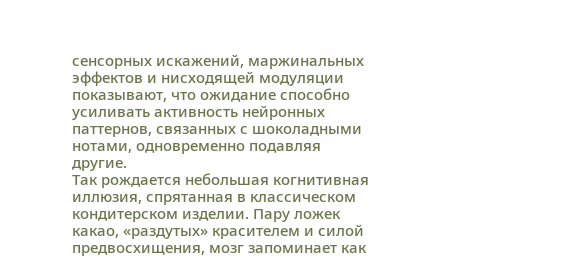сенсорных искажений, маржинальных эффектов и нисходящей модуляции показывают, что ожидание способно усиливать активность нейронных паттернов, связанных с шоколадными нотами, одновременно подавляя другие.
Так рождается небольшая когнитивная иллюзия, спрятанная в классическом кондитерском изделии. Пару ложек какао, «раздутых» красителем и силой предвосхищения, мозг запоминает как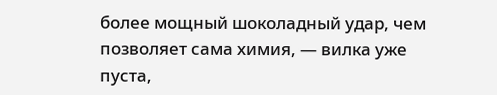более мощный шоколадный удар, чем позволяет сама химия, — вилка уже пуста,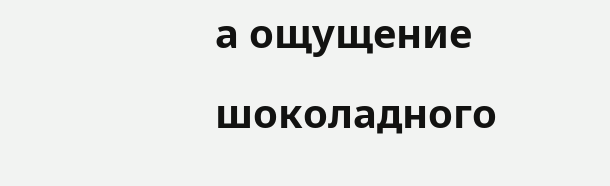а ощущение шоколадного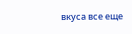вкуса все еще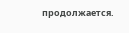продолжается.